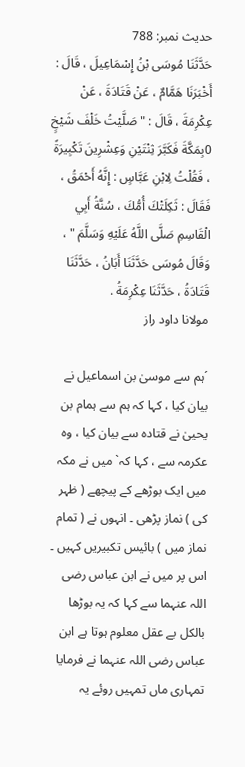حدیث نمبر: 788
حَدَّثَنَا مُوسَى بْنُ إِسْمَاعِيلَ ، قَالَ : أَخْبَرَنَا هَمَّامٌ ، عَنْ قَتَادَةَ ، عَنْ عِكْرِمَةَ ، قَالَ : " صَلَّيْتُ خَلْفَ شَيْخٍ 0بِمَكَّةَ فَكَبَّرَ ثِنْتَيْنِ وَعِشْرِينَ تَكْبِيرَةً ، فَقُلْتُ لِابْنِ عَبَّاسٍ : إِنَّهُ أَحْمَقُ ، فَقَالَ : ثَكِلَتْكَ أُمُّكَ ، سُنَّةُ أَبِي الْقَاسِمِ صَلَّى اللَّهُ عَلَيْهِ وَسَلَّمَ " ، وَقَالَ مُوسَى حَدَّثَنَا أَبَانُ ، حَدَّثَنَا قَتَادَةُ ، حَدَّثَنَا عِكْرِمَةُ .
مولانا داود راز

´ہم سے موسیٰ بن اسماعیل نے بیان کیا ، کہا کہ ہم سے ہمام بن یحییٰ نے قتادہ سے بیان کیا ، وہ عکرمہ سے ، کہا کہ` میں نے مکہ میں ایک بوڑھے کے پیچھے ( ظہر کی ) نماز پڑھی ۔ انہوں نے ( تمام نماز میں ) بائیس تکبیریں کہیں ۔ اس پر میں نے ابن عباس رضی اللہ عنہما سے کہا کہ یہ بوڑھا بالکل بے عقل معلوم ہوتا ہے ابن عباس رضی اللہ عنہما نے فرمایا تمہاری ماں تمہیں روئے یہ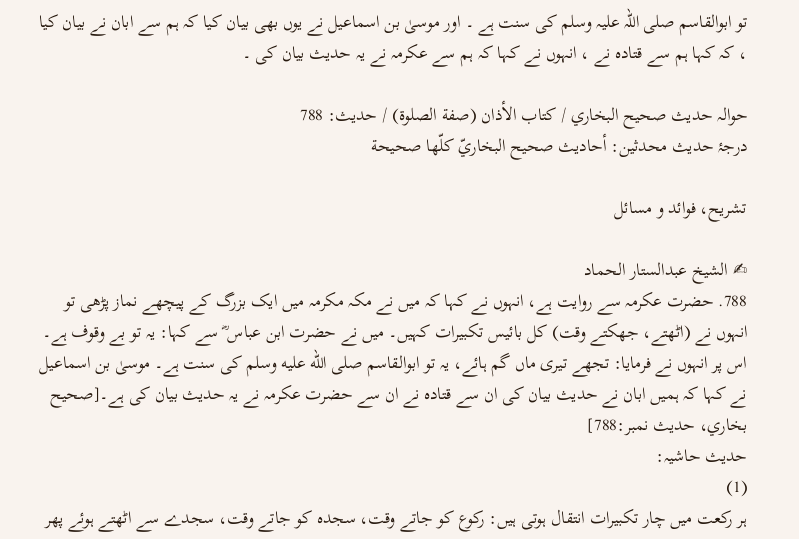تو ابوالقاسم صلی اللہ علیہ وسلم کی سنت ہے ۔ اور موسیٰ بن اسماعیل نے یوں بھی بیان کیا کہ ہم سے ابان نے بیان کیا ، کہ کہا ہم سے قتادہ نے ، انہوں نے کہا کہ ہم سے عکرمہ نے یہ حدیث بیان کی ۔

حوالہ حدیث صحيح البخاري / كتاب الأذان (صفة الصلوة) / حدیث: 788
درجۂ حدیث محدثین: أحاديث صحيح البخاريّ كلّها صحيحة

تشریح، فوائد و مسائل

✍ الشیخ عبدالستار الحماد
788. حضرت عکرمہ سے روایت ہے، انہوں نے کہا کہ میں نے مکہ مکرمہ میں ایک بزرگ کے پیچھے نماز پڑھی تو انہوں نے (اٹھتے، جھکتے وقت) کل بائیس تکبیرات کہیں۔ میں نے حضرت ابن عباس ؓ سے کہا: یہ تو بے وقوف ہے۔ اس پر انہوں نے فرمایا: تجھے تیری ماں گم ہائے، یہ تو ابوالقاسم صلى الله عليه وسلم کی سنت ہے۔ موسیٰ بن اسماعیل نے کہا کہ ہمیں ابان نے حدیث بیان کی ان سے قتادہ نے ان سے حضرت عکرمہ نے یہ حدیث بیان کی ہے۔[صحيح بخاري، حديث نمبر:788]
حدیث حاشیہ:
(1)
ہر رکعت میں چار تکبیرات انتقال ہوتی ہیں: رکوع کو جاتے وقت، سجدہ کو جاتے وقت، سجدے سے اٹھتے ہوئے پھر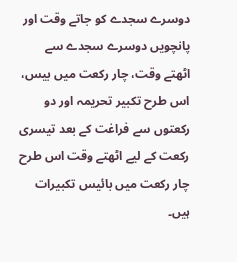دوسرے سجدے کو جاتے وقت اور پانچویں دوسرے سجدے سے اٹھتے وقت، چار رکعت میں بیس، اس طرح تکبیر تحریمہ اور دو رکعتوں سے فراغت کے بعد تیسری رکعت کے لیے اٹھتے وقت اس طرح چار رکعت میں بائیس تکبیرات ہیں۔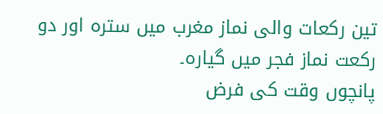تین رکعات والی نماز مغرب میں سترہ اور دو رکعت نماز فجر میں گیارہ۔
پانچوں وقت کی فرض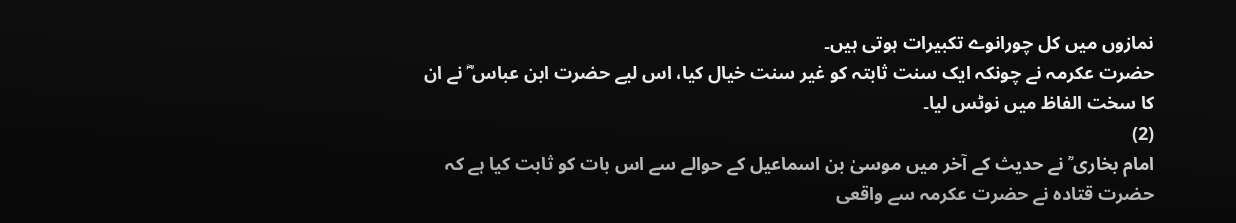نمازوں میں کل چورانوے تکبیرات ہوتی ہیں۔
حضرت عکرمہ نے چونکہ ایک سنت ثابتہ کو غیر سنت خیال کیا، اس لیے حضرت ابن عباس ؓ نے ان کا سخت الفاظ میں نوٹس لیا۔
(2)
امام بخاری ؒ نے حدیث کے آخر میں موسیٰ بن اسماعیل کے حوالے سے اس بات کو ثابت کیا ہے کہ حضرت قتادہ نے حضرت عکرمہ سے واقعی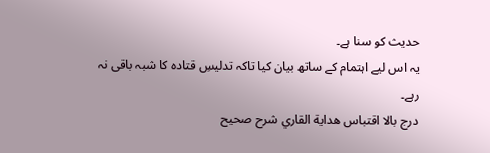حدیث کو سنا ہے۔
یہ اس لیے اہتمام کے ساتھ بیان کیا تاکہ تدلیسِ قتادہ کا شبہ باقی نہ رہے۔
درج بالا اقتباس هداية القاري شرح صحيح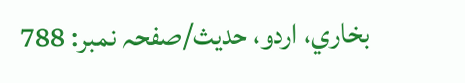بخاري، اردو، حدیث/صفحہ نمبر: 788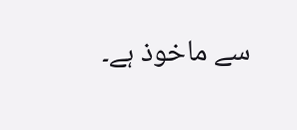سے ماخوذ ہے۔